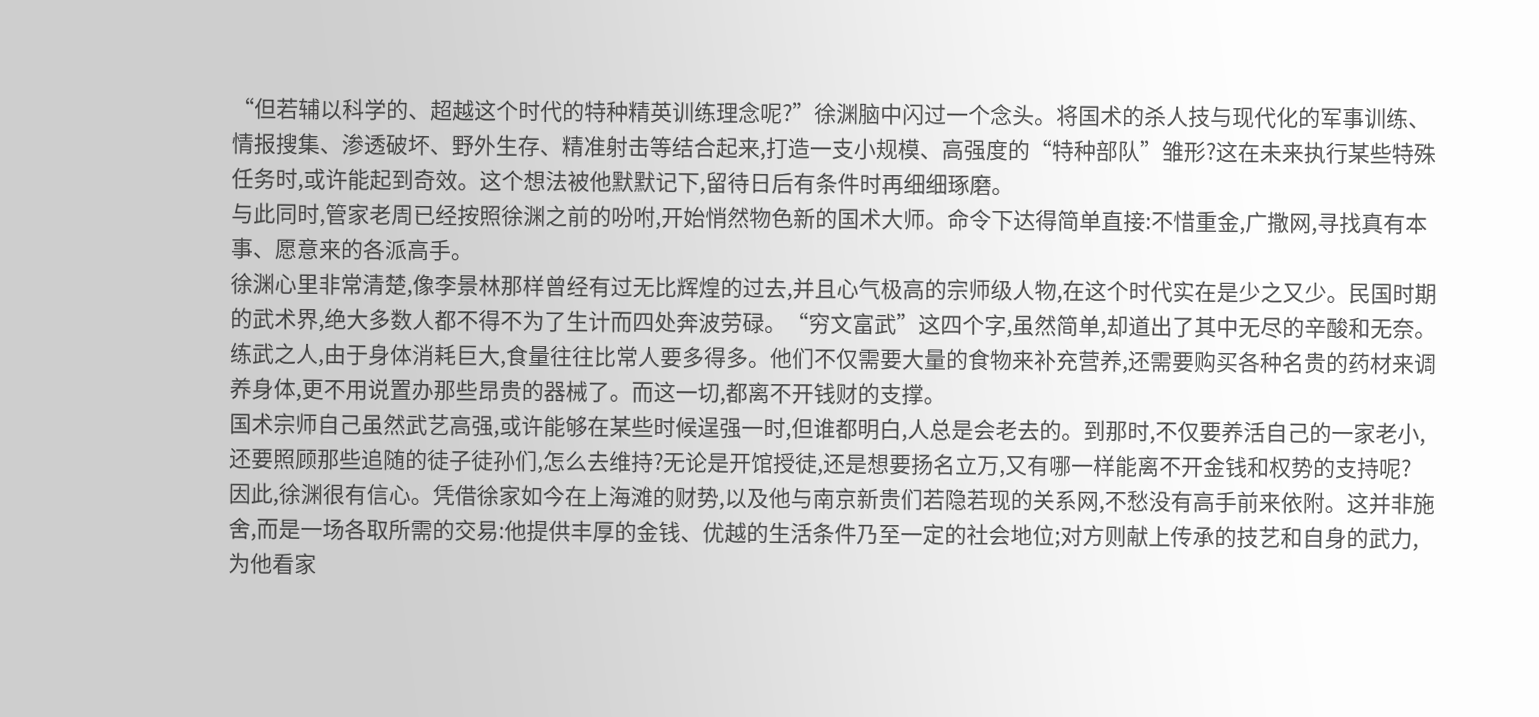“但若辅以科学的、超越这个时代的特种精英训练理念呢?”徐渊脑中闪过一个念头。将国术的杀人技与现代化的军事训练、情报搜集、渗透破坏、野外生存、精准射击等结合起来,打造一支小规模、高强度的“特种部队”雏形?这在未来执行某些特殊任务时,或许能起到奇效。这个想法被他默默记下,留待日后有条件时再细细琢磨。
与此同时,管家老周已经按照徐渊之前的吩咐,开始悄然物色新的国术大师。命令下达得简单直接:不惜重金,广撒网,寻找真有本事、愿意来的各派高手。
徐渊心里非常清楚,像李景林那样曾经有过无比辉煌的过去,并且心气极高的宗师级人物,在这个时代实在是少之又少。民国时期的武术界,绝大多数人都不得不为了生计而四处奔波劳碌。“穷文富武”这四个字,虽然简单,却道出了其中无尽的辛酸和无奈。
练武之人,由于身体消耗巨大,食量往往比常人要多得多。他们不仅需要大量的食物来补充营养,还需要购买各种名贵的药材来调养身体,更不用说置办那些昂贵的器械了。而这一切,都离不开钱财的支撑。
国术宗师自己虽然武艺高强,或许能够在某些时候逞强一时,但谁都明白,人总是会老去的。到那时,不仅要养活自己的一家老小,还要照顾那些追随的徒子徒孙们,怎么去维持?无论是开馆授徒,还是想要扬名立万,又有哪一样能离不开金钱和权势的支持呢?
因此,徐渊很有信心。凭借徐家如今在上海滩的财势,以及他与南京新贵们若隐若现的关系网,不愁没有高手前来依附。这并非施舍,而是一场各取所需的交易:他提供丰厚的金钱、优越的生活条件乃至一定的社会地位;对方则献上传承的技艺和自身的武力,为他看家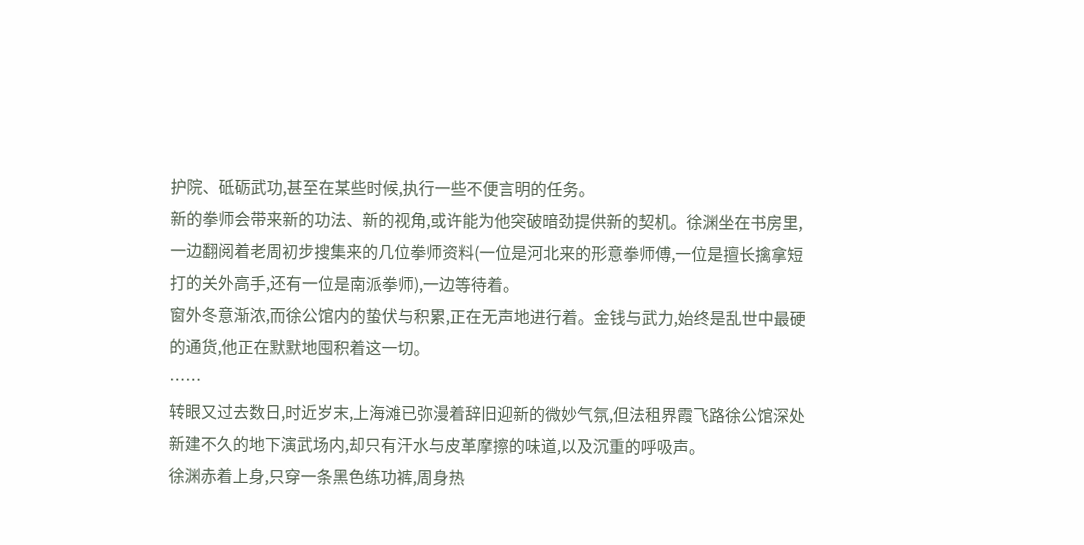护院、砥砺武功,甚至在某些时候,执行一些不便言明的任务。
新的拳师会带来新的功法、新的视角,或许能为他突破暗劲提供新的契机。徐渊坐在书房里,一边翻阅着老周初步搜集来的几位拳师资料(一位是河北来的形意拳师傅,一位是擅长擒拿短打的关外高手,还有一位是南派拳师),一边等待着。
窗外冬意渐浓,而徐公馆内的蛰伏与积累,正在无声地进行着。金钱与武力,始终是乱世中最硬的通货,他正在默默地囤积着这一切。
……
转眼又过去数日,时近岁末,上海滩已弥漫着辞旧迎新的微妙气氛,但法租界霞飞路徐公馆深处新建不久的地下演武场内,却只有汗水与皮革摩擦的味道,以及沉重的呼吸声。
徐渊赤着上身,只穿一条黑色练功裤,周身热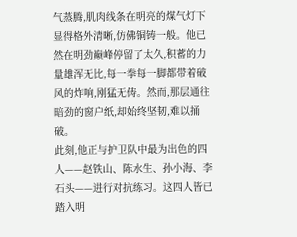气蒸腾,肌肉线条在明亮的煤气灯下显得格外清晰,仿佛铜铸一般。他已然在明劲巅峰停留了太久,积蓄的力量雄浑无比,每一拳每一脚都带着破风的炸响,刚猛无俦。然而,那层通往暗劲的窗户纸,却始终坚韧,难以捅破。
此刻,他正与护卫队中最为出色的四人——赵铁山、陈水生、孙小海、李石头——进行对抗练习。这四人皆已踏入明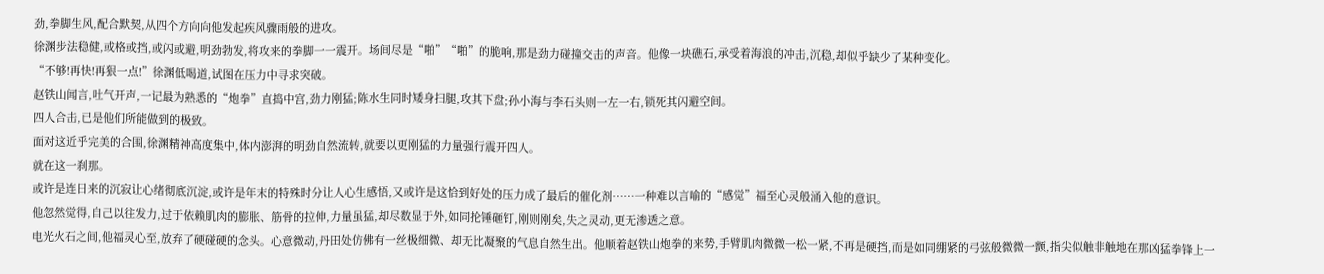劲,拳脚生风,配合默契,从四个方向向他发起疾风骤雨般的进攻。
徐渊步法稳健,或格或挡,或闪或避,明劲勃发,将攻来的拳脚一一震开。场间尽是“啪”“啪”的脆响,那是劲力碰撞交击的声音。他像一块礁石,承受着海浪的冲击,沉稳,却似乎缺少了某种变化。
“不够!再快!再狠一点!”徐渊低喝道,试图在压力中寻求突破。
赵铁山闻言,吐气开声,一记最为熟悉的“炮拳”直捣中宫,劲力刚猛;陈水生同时矮身扫腿,攻其下盘;孙小海与李石头则一左一右,锁死其闪避空间。
四人合击,已是他们所能做到的极致。
面对这近乎完美的合围,徐渊精神高度集中,体内澎湃的明劲自然流转,就要以更刚猛的力量强行震开四人。
就在这一刹那。
或许是连日来的沉寂让心绪彻底沉淀,或许是年末的特殊时分让人心生感悟,又或许是这恰到好处的压力成了最后的催化剂……一种难以言喻的“感觉”福至心灵般涌入他的意识。
他忽然觉得,自己以往发力,过于依赖肌肉的膨胀、筋骨的拉伸,力量虽猛,却尽数显于外,如同抡锤砸钉,刚则刚矣,失之灵动,更无渗透之意。
电光火石之间,他福灵心至,放弃了硬碰硬的念头。心意微动,丹田处仿佛有一丝极细微、却无比凝聚的气息自然生出。他顺着赵铁山炮拳的来势,手臂肌肉微微一松一紧,不再是硬挡,而是如同绷紧的弓弦般微微一颤,指尖似触非触地在那凶猛拳锋上一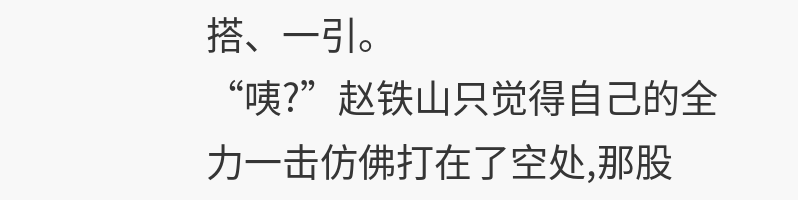搭、一引。
“咦?”赵铁山只觉得自己的全力一击仿佛打在了空处,那股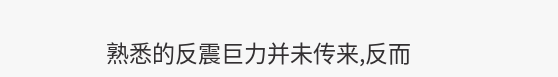熟悉的反震巨力并未传来,反而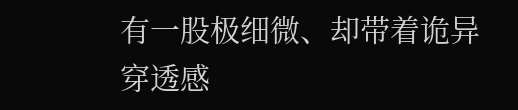有一股极细微、却带着诡异穿透感